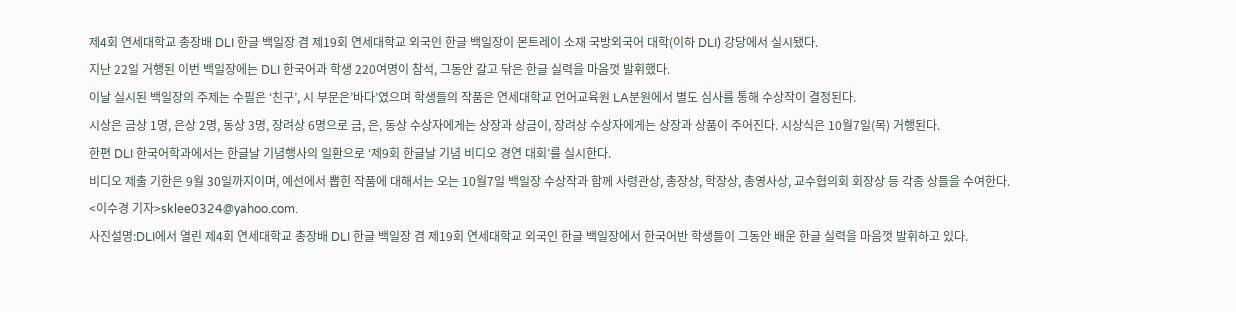제4회 연세대학교 총장배 DLI 한글 백일장 겸 제19회 연세대학교 외국인 한글 백일장이 몬트레이 소재 국방외국어 대학(이하 DLI) 강당에서 실시됐다.
지난 22일 거행된 이번 백일장에는 DLI 한국어과 학생 220여명이 참석, 그동안 갈고 닦은 한글 실력을 마음껏 발휘했다.
이날 실시된 백일장의 주제는 수필은 ‘친구’, 시 부문은’바다’였으며 학생들의 작품은 연세대학교 언어교육원 LA분원에서 별도 심사를 통해 수상작이 결정된다.
시상은 금상 1명, 은상 2명, 동상 3명, 장려상 6명으로 금, 은, 동상 수상자에게는 상장과 상금이, 장려상 수상자에게는 상장과 상품이 주어진다. 시상식은 10월7일(목) 거행된다.
한편 DLI 한국어학과에서는 한글날 기념행사의 일환으로 ‘제9회 한글날 기념 비디오 경연 대회’를 실시한다.
비디오 제출 기한은 9월 30일까지이며, 예선에서 뽑힌 작품에 대해서는 오는 10월7일 백일장 수상작과 함께 사령관상, 총장상, 학장상, 총영사상, 교수협의회 회장상 등 각종 상들을 수여한다.
<이수경 기자>sklee0324@yahoo.com.
사진설명:DLI에서 열린 제4회 연세대학교 총장배 DLI 한글 백일장 겸 제19회 연세대학교 외국인 한글 백일장에서 한국어반 학생들이 그동안 배운 한글 실력을 마음껏 발휘하고 있다.